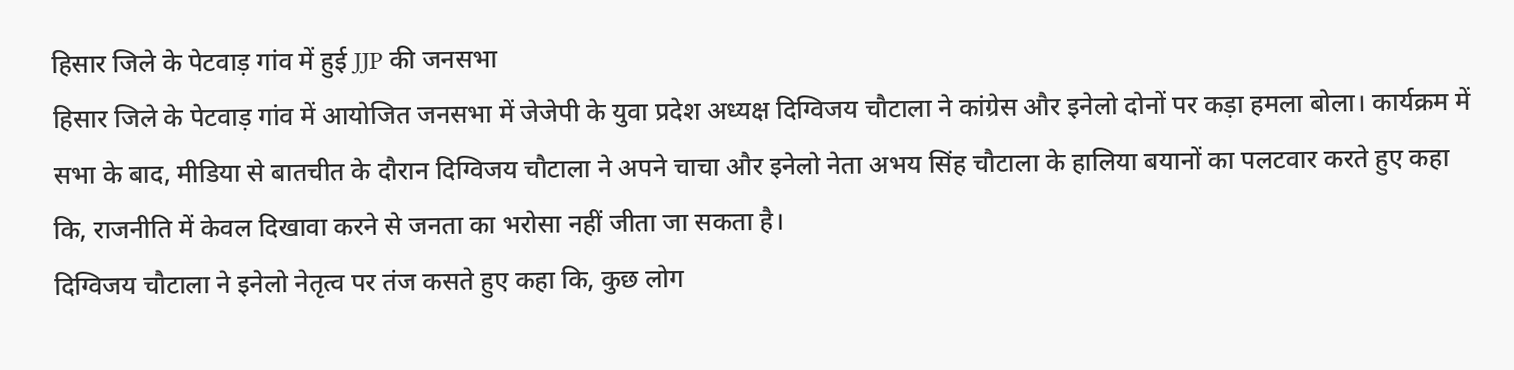हिसार जिले के पेटवाड़ गांव में हुई JJP की जनसभा
हिसार जिले के पेटवाड़ गांव में आयोजित जनसभा में जेजेपी के युवा प्रदेश अध्यक्ष दिग्विजय चौटाला ने कांग्रेस और इनेलो दोनों पर कड़ा हमला बोला। कार्यक्रम में सभा के बाद, मीडिया से बातचीत के दौरान दिग्विजय चौटाला ने अपने चाचा और इनेलो नेता अभय सिंह चौटाला के हालिया बयानों का पलटवार करते हुए कहा कि, राजनीति में केवल दिखावा करने से जनता का भरोसा नहीं जीता जा सकता है।
दिग्विजय चौटाला ने इनेलो नेतृत्व पर तंज कसते हुए कहा कि, कुछ लोग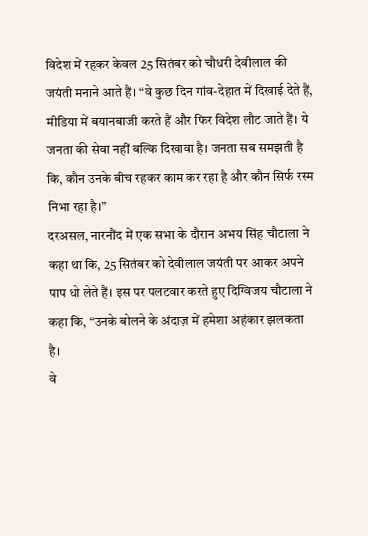विदेश में रहकर केवल 25 सितंबर को चौधरी देवीलाल की जयंती मनाने आते हैं। “वे कुछ दिन गांव-देहात में दिखाई देते हैं, मीडिया में बयानबाजी करते हैं और फिर विदेश लौट जाते हैं। ये जनता की सेवा नहीं बल्कि दिखावा है। जनता सब समझती है कि, कौन उनके बीच रहकर काम कर रहा है और कौन सिर्फ रस्म निभा रहा है।”
दरअसल, नारनौंद में एक सभा के दौरान अभय सिंह चौटाला ने कहा था कि, 25 सितंबर को देवीलाल जयंती पर आकर अपने पाप धो लेते हैं। इस पर पलटवार करते हुए दिग्विजय चौटाला ने कहा कि, “उनके बोलने के अंदाज़ में हमेशा अहंकार झलकता है।
वे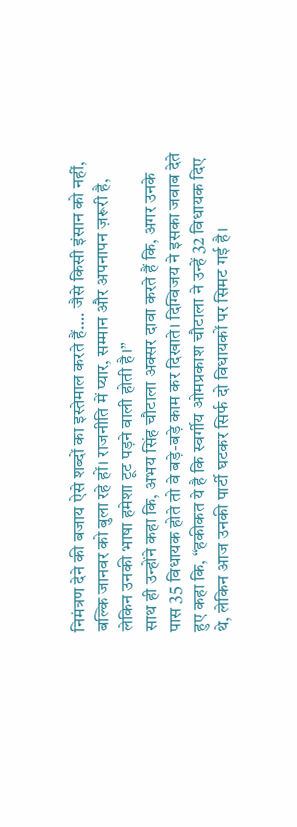निमंत्रण देने की बजाय ऐसे शब्दों का इस्तेमाल करते हैं…. जैसे किसी इंसान को नहीं, बल्कि जानवर को बुला रहे हों। राजनीति में प्यार, सम्मान और अपनापन ज़रूरी है, लेकिन उनकी भाषा हमेशा टूट पड़ने वाली होती है।”
साथ ही उन्होंने कहा कि, अभय सिंह चौटाला अक्सर दावा करते हैं कि, अगर उनके पास 35 विधायक होते तो वे बड़े-बड़े काम कर दिखाते। दिग्विजय ने इसका जवाब देते हुए कहा कि, “हकीकत ये है कि स्वर्गीय ओमप्रकाश चौटाला ने उन्हें 32 विधायक दिए थे, लेकिन आज उनकी पार्टी घटकर सिर्फ दो विधायकों पर सिमट गई है।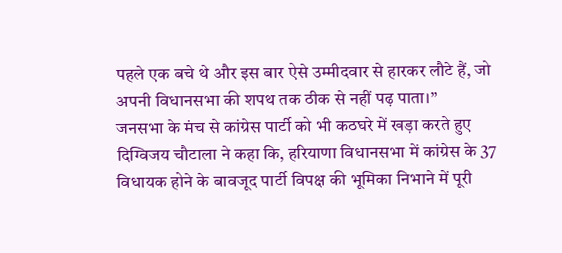पहले एक बचे थे और इस बार ऐसे उम्मीदवार से हारकर लौटे हैं, जो अपनी विधानसभा की शपथ तक ठीक से नहीं पढ़ पाता।”
जनसभा के मंच से कांग्रेस पार्टी को भी कठघरे में खड़ा करते हुए दिग्विजय चौटाला ने कहा कि, हरियाणा विधानसभा में कांग्रेस के 37 विधायक होने के बावजूद पार्टी विपक्ष की भूमिका निभाने में पूरी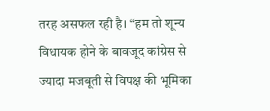तरह असफल रही है। “हम तो शून्य विधायक होने के बावजूद कांग्रेस से ज्यादा मजबूती से विपक्ष की भूमिका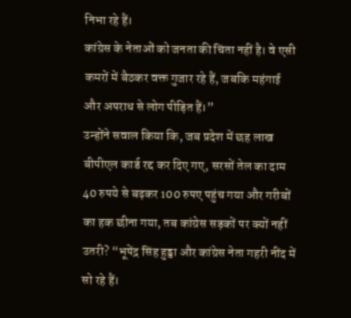निभा रहे हैं।
कांग्रेस के नेताओं को जनता की चिंता नहीं है। वे एसी कमरों में बैठकर वक्त गुजार रहे हैं, जबकि महंगाई और अपराध से लोग पीड़ित हैं।”
उन्होंने सवाल किया कि, जब प्रदेश में छह लाख बीपीएल कार्ड रद्द कर दिए गए, सरसों तेल का दाम 40 रुपये से बढ़कर 100 रुपए पहुंच गया और गरीबों का हक छीना गया, तब कांग्रेस सड़कों पर क्यों नहीं उतरी? “भूपेंद्र सिंह हुड्डा और कांग्रेस नेता गहरी नींद में सो रहे हैं।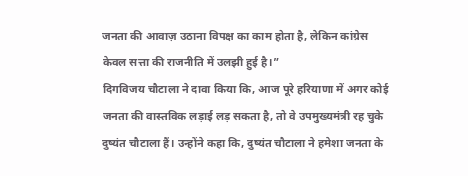जनता की आवाज़ उठाना विपक्ष का काम होता है, लेकिन कांग्रेस केवल सत्ता की राजनीति में उलझी हुई है।”
दिगविजय चौटाला ने दावा किया कि, आज पूरे हरियाणा में अगर कोई जनता की वास्तविक लड़ाई लड़ सकता है, तो वे उपमुख्यमंत्री रह चुके दुष्यंत चौटाला हैं। उन्होंने कहा कि, दुष्यंत चौटाला ने हमेशा जनता के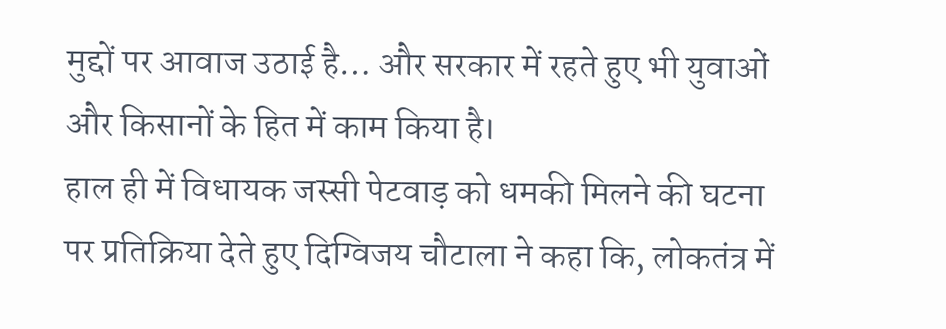मुद्दों पर आवाज उठाई है… और सरकार में रहते हुए भी युवाओं और किसानों के हित में काम किया है।
हाल ही में विधायक जस्सी पेटवाड़ को धमकी मिलने की घटना पर प्रतिक्रिया देते हुए दिग्विजय चौटाला ने कहा कि, लोकतंत्र में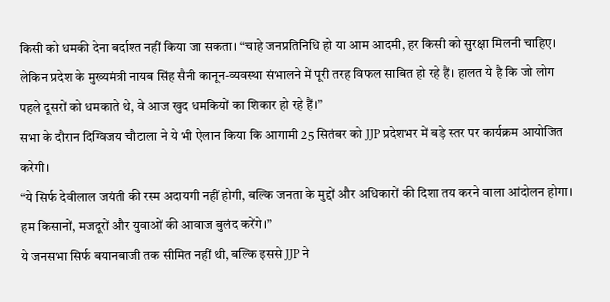किसी को धमकी देना बर्दाश्त नहीं किया जा सकता। “चाहे जनप्रतिनिधि हो या आम आदमी, हर किसी को सुरक्षा मिलनी चाहिए।
लेकिन प्रदेश के मुख्यमंत्री नायब सिंह सैनी कानून-व्यवस्था संभालने में पूरी तरह विफल साबित हो रहे हैं। हालत ये है कि जो लोग पहले दूसरों को धमकाते थे, वे आज खुद धमकियों का शिकार हो रहे हैं।”
सभा के दौरान दिग्विजय चौटाला ने ये भी ऐलान किया कि आगामी 25 सितंबर को JJP प्रदेशभर में बड़े स्तर पर कार्यक्रम आयोजित करेगी।
“ये सिर्फ देवीलाल जयंती की रस्म अदायगी नहीं होगी, बल्कि जनता के मुद्दों और अधिकारों की दिशा तय करने वाला आंदोलन होगा। हम किसानों, मजदूरों और युवाओं की आवाज बुलंद करेंगे।”
ये जनसभा सिर्फ बयानबाजी तक सीमित नहीं थी, बल्कि इससे JJP ने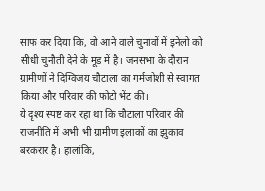साफ कर दिया कि, वो आने वाले चुनावों में इनेलो को सीधी चुनौती देने के मूड में है। जनसभा के दौरान ग्रामीणों ने दिग्विजय चौटाला का गर्मजोशी से स्वागत किया और परिवार की फोटो भेंट की।
ये दृश्य स्पष्ट कर रहा था कि चौटाला परिवार की राजनीति में अभी भी ग्रामीण इलाकों का झुकाव बरकरार है। हालांकि,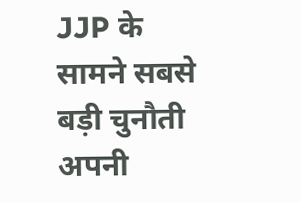JJP के सामने सबसे बड़ी चुनौती अपनी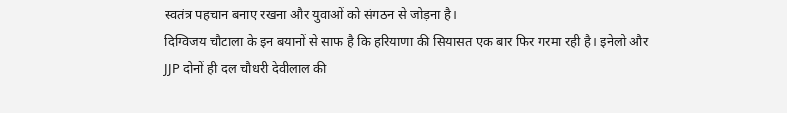स्वतंत्र पहचान बनाए रखना और युवाओं को संगठन से जोड़ना है।
दिग्विजय चौटाला के इन बयानों से साफ है कि हरियाणा की सियासत एक बार फिर गरमा रही है। इनेलो और JJP दोनों ही दल चौधरी देवीलाल की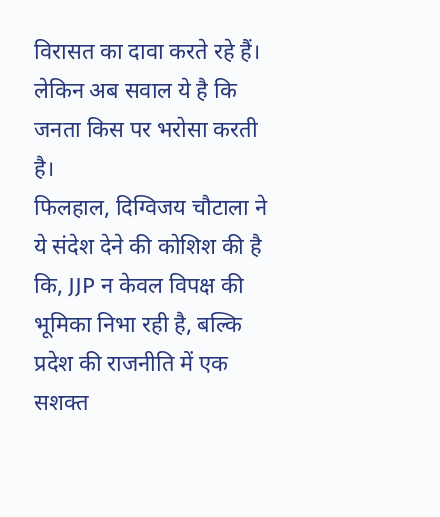विरासत का दावा करते रहे हैं। लेकिन अब सवाल ये है कि जनता किस पर भरोसा करती है।
फिलहाल, दिग्विजय चौटाला ने ये संदेश देने की कोशिश की है कि, JJP न केवल विपक्ष की भूमिका निभा रही है, बल्कि प्रदेश की राजनीति में एक सशक्त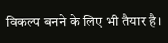विकल्प बनने के लिए भी तैयार है।